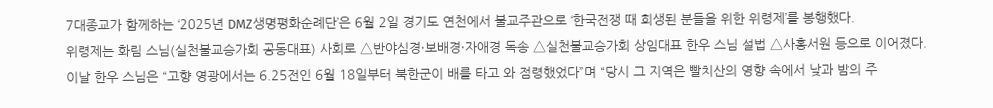7대종교가 함께하는 ‘2025년 DMZ생명평화순례단’은 6월 2일 경기도 연천에서 불교주관으로 ‘한국전쟁 때 희생된 분들을 위한 위령제’를 봉행했다.
위령제는 화림 스님(실천불교승가회 공동대표) 사회로 △반야심경·보배경·자애경 독송 △실천불교승가회 상임대표 한우 스님 설법 △사홍서원 등으로 이어졌다.
이날 한우 스님은 “고향 영광에서는 6.25전인 6월 18일부터 북한군이 배를 타고 와 점령했었다”며 “당시 그 지역은 빨치산의 영향 속에서 낮과 밤의 주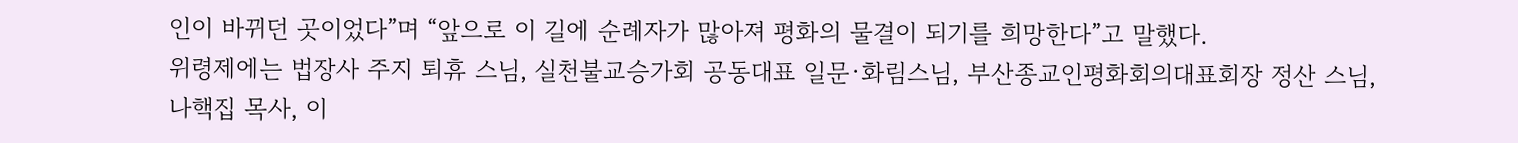인이 바뀌던 곳이었다”며 “앞으로 이 길에 순례자가 많아져 평화의 물결이 되기를 희망한다”고 말했다.
위령제에는 법장사 주지 퇴휴 스님, 실천불교승가회 공동대표 일문·화림스님, 부산종교인평화회의대표회장 정산 스님, 나핵집 목사, 이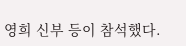영희 신부 등이 참석했다.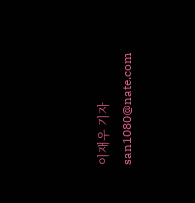이재우 기자 san1080@nate.com